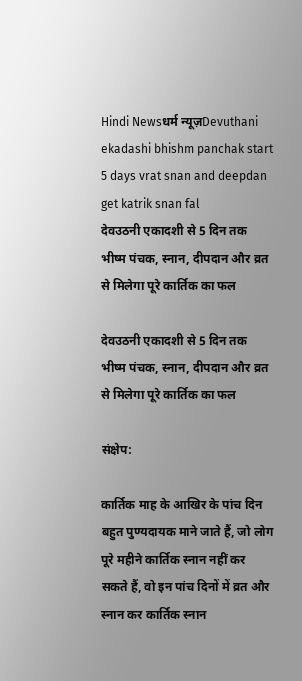Hindi Newsधर्म न्यूज़Devuthani ekadashi bhishm panchak start 5 days vrat snan and deepdan get katrik snan fal
देवउठनी एकादशी से 5 दिन तक भीष्म पंचक, स्नान, दीपदान और व्रत से मिलेगा पूरे कार्तिक का फल

देवउठनी एकादशी से 5 दिन तक भीष्म पंचक, स्नान, दीपदान और व्रत से मिलेगा पूरे कार्तिक का फल

संक्षेप:

कार्तिक माह के आखिर के पांच दिन बहुत पुण्यदायक माने जाते हैं, जो लोग पूरे महीने कार्तिक स्नान नहीं कर सकते हैं, वो इन पांच दिनों में व्रत और स्नान कर कार्तिक स्नान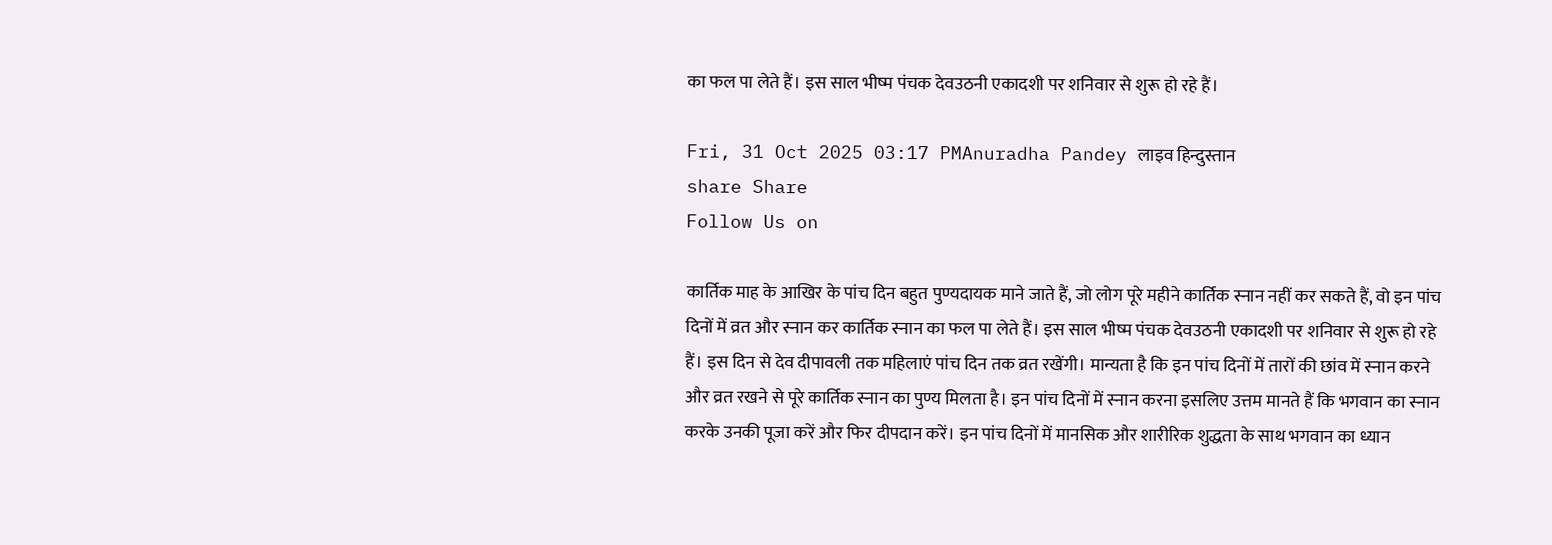का फल पा लेते हैं। इस साल भीष्म पंचक देवउठनी एकादशी पर शनिवार से शुरू हो रहे हैं।

Fri, 31 Oct 2025 03:17 PMAnuradha Pandey लाइव हिन्दुस्तान
share Share
Follow Us on

कार्तिक माह के आखिर के पांच दिन बहुत पुण्यदायक माने जाते हैं, जो लोग पूरे महीने कार्तिक स्नान नहीं कर सकते हैं, वो इन पांच दिनों में व्रत और स्नान कर कार्तिक स्नान का फल पा लेते हैं। इस साल भीष्म पंचक देवउठनी एकादशी पर शनिवार से शुरू हो रहे हैं। इस दिन से देव दीपावली तक महिलाएं पांच दिन तक व्रत रखेंगी। मान्यता है कि इन पांच दिनों में तारों की छांव में स्नान करने और व्रत रखने से पूरे कार्तिक स्नान का पुण्य मिलता है। इन पांच दिनों में स्नान करना इसलिए उत्तम मानते हैं कि भगवान का स्नान करके उनकी पूजा करें और फिर दीपदान करें। इन पांच दिनों में मानसिक और शारीरिक शुद्धता के साथ भगवान का ध्यान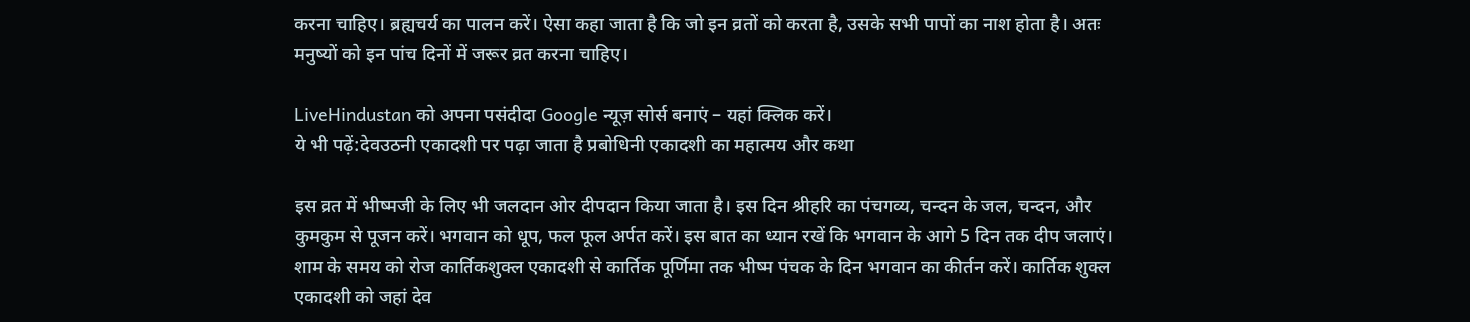करना चाहिए। ब्रह्यचर्य का पालन करें। ऐसा कहा जाता है कि जो इन व्रतों को करता है, उसके सभी पापों का नाश होता है। अतः मनुष्यों को इन पांच दिनों में जरूर व्रत करना चाहिए।

LiveHindustan को अपना पसंदीदा Google न्यूज़ सोर्स बनाएं – यहां क्लिक करें।
ये भी पढ़ें:देवउठनी एकादशी पर पढ़ा जाता है प्रबोधिनी एकादशी का महात्मय और कथा

इस व्रत में भीष्मजी के लिए भी जलदान ओर दीपदान किया जाता है। इस दिन श्रीहरि का पंचगव्य, चन्दन के जल, चन्दन, और कुमकुम से पूजन करें। भगवान को धूप, फल फूल अर्पत करें। इस बात का ध्यान रखें कि भगवान के आगे 5 दिन तक दीप जलाएं। शाम के समय को रोज कार्तिकशुक्ल एकादशी से कार्तिक पूर्णिमा तक भीष्म पंचक के दिन भगवान का कीर्तन करें। कार्तिक शुक्ल एकादशी को जहां देव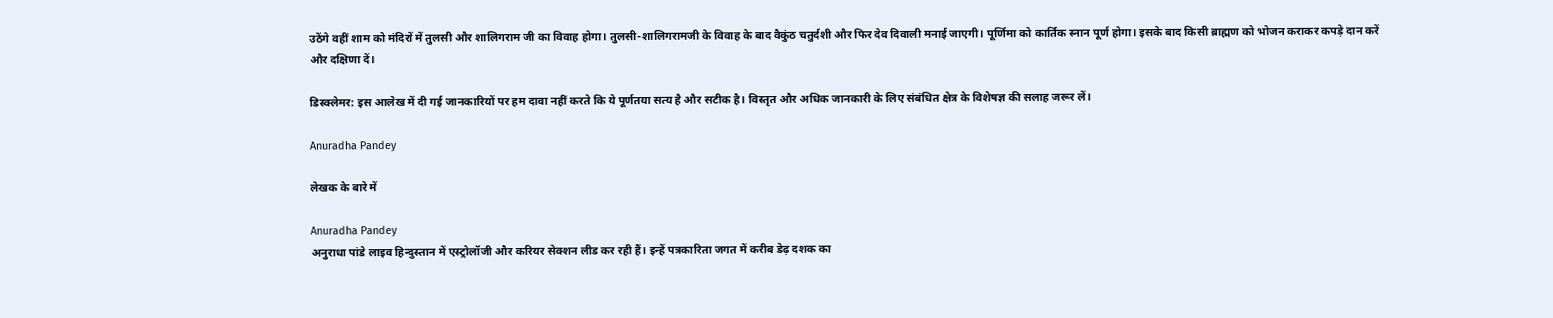उठेंगे वहीं शाम को मंदिरों में तुलसी और शालिगराम जी का विवाह होगा। तुलसी-शालिगरामजी के विवाह के बाद वैकुंठ चतुर्दशी और फिर देव दिवाली मनाई जाएगी। पूर्णिमा को कार्तिक स्नान पूर्ण होगा। इसके बाद किसी ब्राह्मण को भोजन कराकर कपड़े दान करें और दक्षिणा दें।

डिस्क्लेमर: इस आलेख में दी गई जानकारियों पर हम दावा नहीं करते कि ये पूर्णतया सत्य है और सटीक है। विस्तृत और अधिक जानकारी के लिए संबंधित क्षेत्र के विशेषज्ञ की सलाह जरूर लें।

Anuradha Pandey

लेखक के बारे में

Anuradha Pandey
अनुराधा पांडे लाइव हिन्दुस्तान में एस्ट्रोलॉजी और करियर सेक्शन लीड कर रही हैं। इन्हें पत्रकारिता जगत में करीब डेढ़ दशक का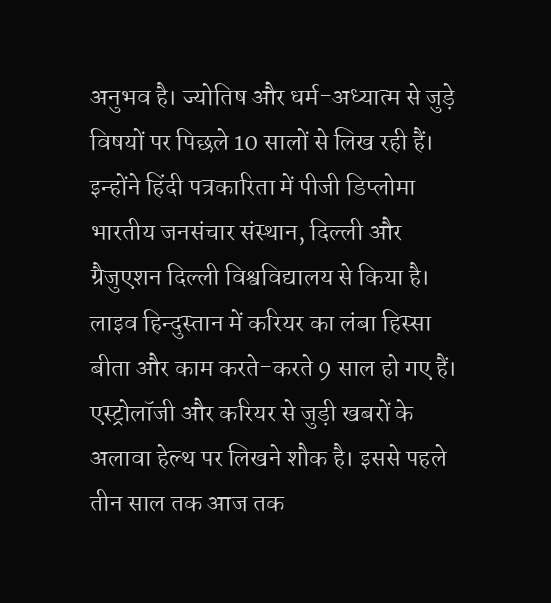अनुभव है। ज्योतिष और धर्म-अध्यात्म से जुड़े विषयों पर पिछले 10 सालों से लिख रही हैं। इन्होंने हिंदी पत्रकारिता में पीजी डिप्लोमा भारतीय जनसंचार संस्थान, दिल्ली और ग्रैजुएशन दिल्ली विश्वविद्यालय से किया है। लाइव हिन्दुस्तान में करियर का लंबा हिस्सा बीता और काम करते-करते 9 साल हो गए हैं। एस्ट्रोलॉजी और करियर से जुड़ी खबरों के अलावा हेल्थ पर लिखने शौक है। इससे पहले तीन साल तक आज तक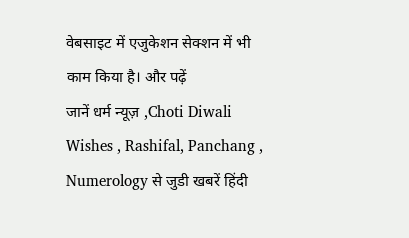वेबसाइट में एजुकेशन सेक्शन में भी काम किया है। और पढ़ें
जानें धर्म न्यूज़ ,Choti Diwali Wishes , Rashifal, Panchang , Numerology से जुडी खबरें हिंदी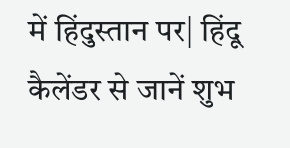में हिंदुस्तान पर| हिंदू कैलेंडर से जानें शुभ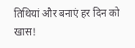तिथियां और बनाएं हर दिन को खास!